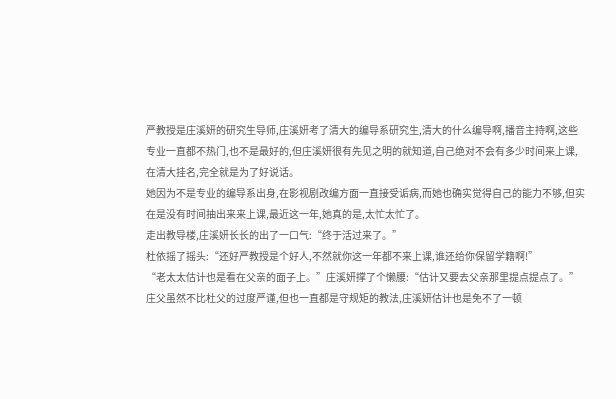严教授是庄溪妍的研究生导师,庄溪妍考了清大的编导系研究生,清大的什么编导啊,播音主持啊,这些专业一直都不热门,也不是最好的,但庄溪妍很有先见之明的就知道,自己绝对不会有多少时间来上课,在清大挂名,完全就是为了好说话。
她因为不是专业的编导系出身,在影视剧改编方面一直接受诟病,而她也确实觉得自己的能力不够,但实在是没有时间抽出来来上课,最近这一年,她真的是,太忙太忙了。
走出教导楼,庄溪妍长长的出了一口气:“终于活过来了。”
杜依摇了摇头:“还好严教授是个好人,不然就你这一年都不来上课,谁还给你保留学籍啊!”
“老太太估计也是看在父亲的面子上。”庄溪妍撑了个懒腰:“估计又要去父亲那里提点提点了。”
庄父虽然不比杜父的过度严谨,但也一直都是守规矩的教法,庄溪妍估计也是免不了一顿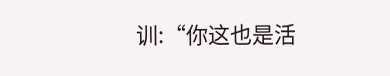训:“你这也是活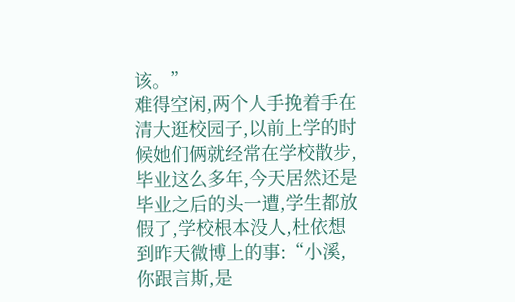该。”
难得空闲,两个人手挽着手在清大逛校园子,以前上学的时候她们俩就经常在学校散步,毕业这么多年,今天居然还是毕业之后的头一遭,学生都放假了,学校根本没人,杜依想到昨天微博上的事:“小溪,你跟言斯,是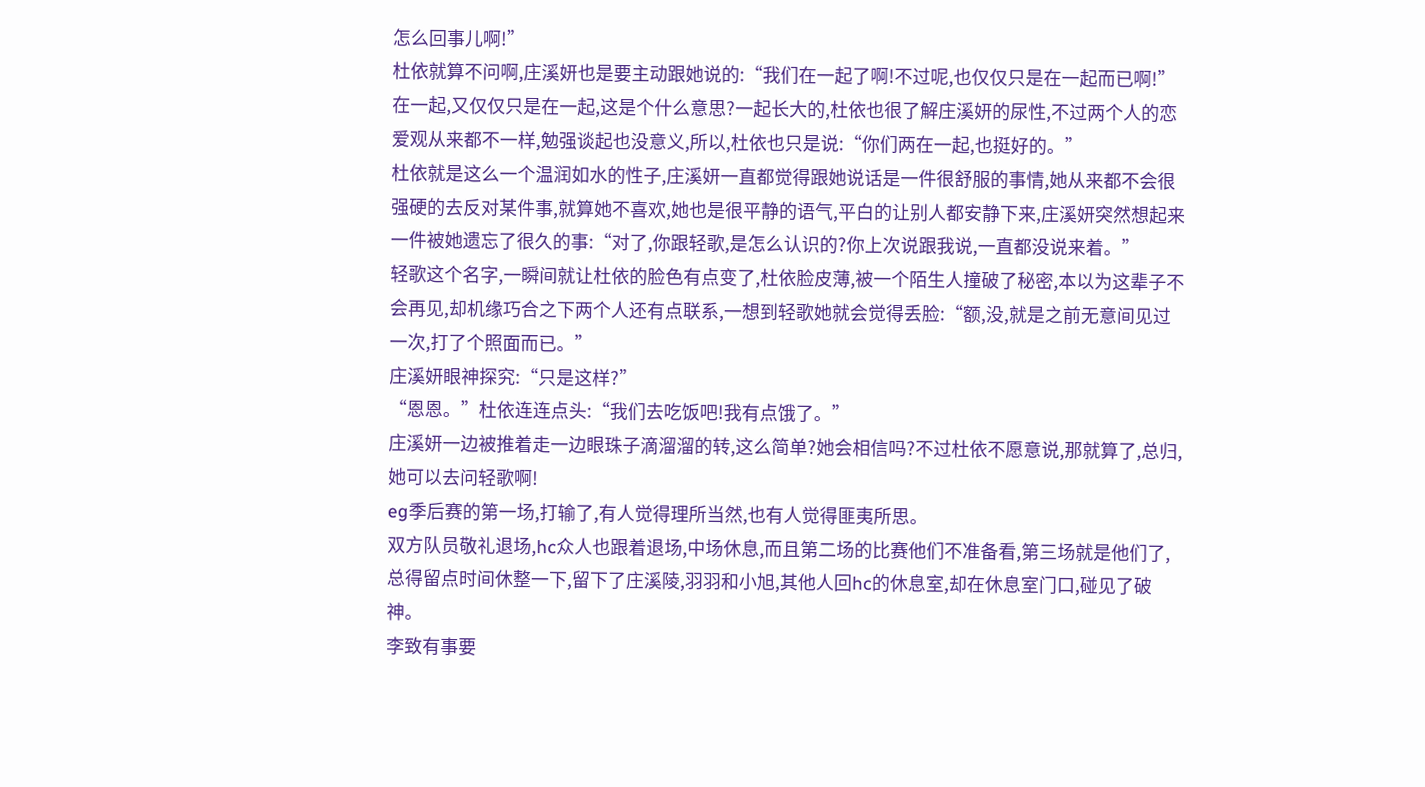怎么回事儿啊!”
杜依就算不问啊,庄溪妍也是要主动跟她说的:“我们在一起了啊!不过呢,也仅仅只是在一起而已啊!”
在一起,又仅仅只是在一起,这是个什么意思?一起长大的,杜依也很了解庄溪妍的尿性,不过两个人的恋爱观从来都不一样,勉强谈起也没意义,所以,杜依也只是说:“你们两在一起,也挺好的。”
杜依就是这么一个温润如水的性子,庄溪妍一直都觉得跟她说话是一件很舒服的事情,她从来都不会很强硬的去反对某件事,就算她不喜欢,她也是很平静的语气,平白的让别人都安静下来,庄溪妍突然想起来一件被她遗忘了很久的事:“对了,你跟轻歌,是怎么认识的?你上次说跟我说,一直都没说来着。”
轻歌这个名字,一瞬间就让杜依的脸色有点变了,杜依脸皮薄,被一个陌生人撞破了秘密,本以为这辈子不会再见,却机缘巧合之下两个人还有点联系,一想到轻歌她就会觉得丢脸:“额,没,就是之前无意间见过一次,打了个照面而已。”
庄溪妍眼神探究:“只是这样?”
“恩恩。”杜依连连点头:“我们去吃饭吧!我有点饿了。”
庄溪妍一边被推着走一边眼珠子滴溜溜的转,这么简单?她会相信吗?不过杜依不愿意说,那就算了,总归,她可以去问轻歌啊!
eg季后赛的第一场,打输了,有人觉得理所当然,也有人觉得匪夷所思。
双方队员敬礼退场,hc众人也跟着退场,中场休息,而且第二场的比赛他们不准备看,第三场就是他们了,总得留点时间休整一下,留下了庄溪陵,羽羽和小旭,其他人回hc的休息室,却在休息室门口,碰见了破神。
李致有事要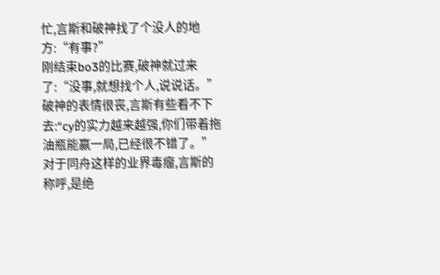忙,言斯和破神找了个没人的地方:“有事?”
刚结束bo3的比赛,破神就过来了:“没事,就想找个人,说说话。”
破神的表情很丧,言斯有些看不下去:“cy的实力越来越强,你们带着拖油瓶能赢一局,已经很不错了。”
对于同舟这样的业界毒瘤,言斯的称呼,是绝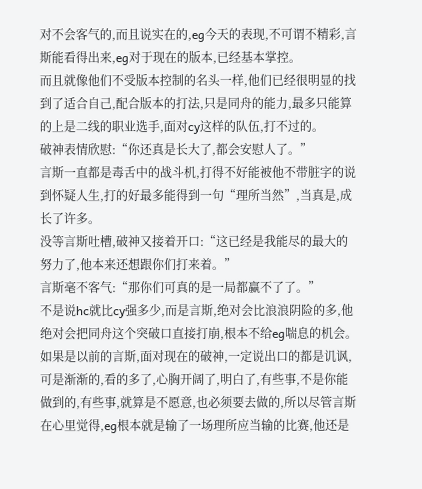对不会客气的,而且说实在的,eg今天的表现,不可谓不精彩,言斯能看得出来,eg对于现在的版本,已经基本掌控。
而且就像他们不受版本控制的名头一样,他们已经很明显的找到了适合自己,配合版本的打法,只是同舟的能力,最多只能算的上是二线的职业选手,面对cy这样的队伍,打不过的。
破神表情欣慰:“你还真是长大了,都会安慰人了。”
言斯一直都是毒舌中的战斗机,打得不好能被他不带脏字的说到怀疑人生,打的好最多能得到一句“理所当然”,当真是,成长了许多。
没等言斯吐槽,破神又接着开口:“这已经是我能尽的最大的努力了,他本来还想跟你们打来着。”
言斯毫不客气:“那你们可真的是一局都赢不了了。”
不是说hc就比cy强多少,而是言斯,绝对会比浪浪阴险的多,他绝对会把同舟这个突破口直接打崩,根本不给eg喘息的机会。
如果是以前的言斯,面对现在的破神,一定说出口的都是讥讽,可是渐渐的,看的多了,心胸开阔了,明白了,有些事,不是你能做到的,有些事,就算是不愿意,也必须要去做的,所以尽管言斯在心里觉得,eg根本就是输了一场理所应当输的比赛,他还是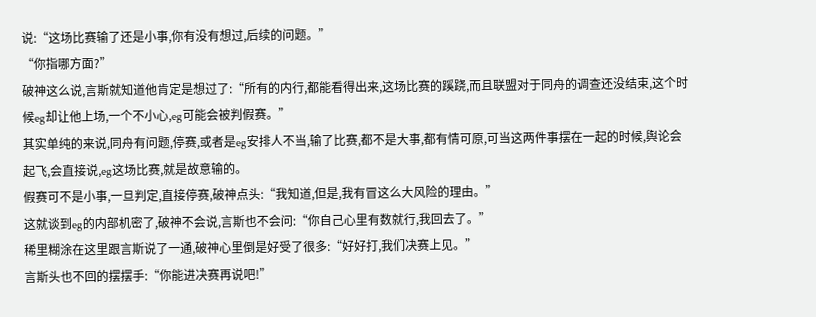说:“这场比赛输了还是小事,你有没有想过,后续的问题。”
“你指哪方面?”
破神这么说,言斯就知道他肯定是想过了:“所有的内行,都能看得出来,这场比赛的蹊跷,而且联盟对于同舟的调查还没结束,这个时候eg却让他上场,一个不小心,eg可能会被判假赛。”
其实单纯的来说,同舟有问题,停赛,或者是eg安排人不当,输了比赛,都不是大事,都有情可原,可当这两件事摆在一起的时候,舆论会起飞,会直接说,eg这场比赛,就是故意输的。
假赛可不是小事,一旦判定,直接停赛,破神点头:“我知道,但是,我有冒这么大风险的理由。”
这就谈到eg的内部机密了,破神不会说,言斯也不会问:“你自己心里有数就行,我回去了。”
稀里糊涂在这里跟言斯说了一通,破神心里倒是好受了很多:“好好打,我们决赛上见。”
言斯头也不回的摆摆手:“你能进决赛再说吧!”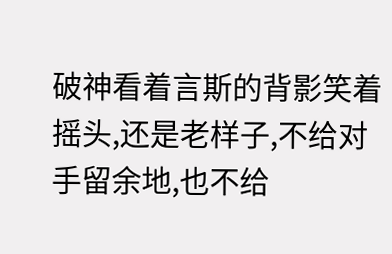破神看着言斯的背影笑着摇头,还是老样子,不给对手留余地,也不给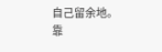自己留余地。
靠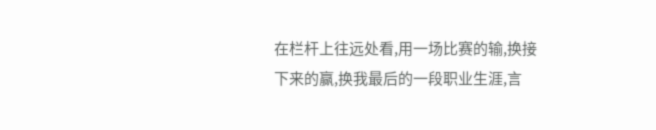在栏杆上往远处看,用一场比赛的输,换接下来的赢,换我最后的一段职业生涯,言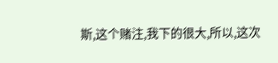斯,这个赌注,我下的很大,所以,这次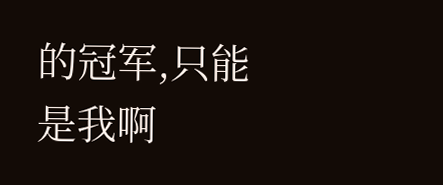的冠军,只能是我啊